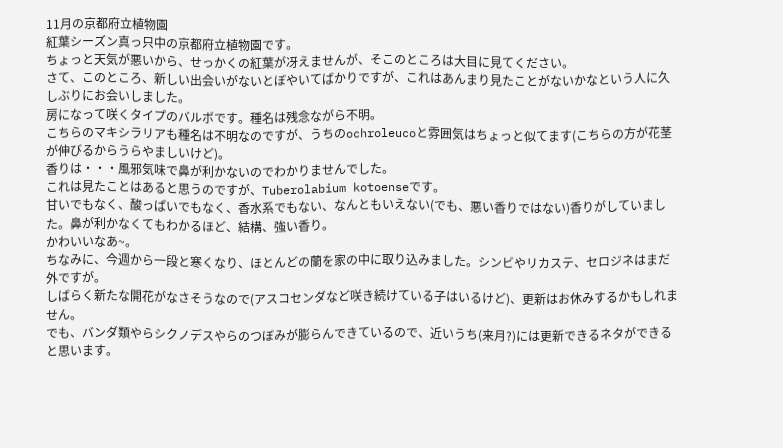11月の京都府立植物園
紅葉シーズン真っ只中の京都府立植物園です。
ちょっと天気が悪いから、せっかくの紅葉が冴えませんが、そこのところは大目に見てください。
さて、このところ、新しい出会いがないとぼやいてばかりですが、これはあんまり見たことがないかなという人に久しぶりにお会いしました。
房になって咲くタイプのバルボです。種名は残念ながら不明。
こちらのマキシラリアも種名は不明なのですが、うちのochroleucoと雰囲気はちょっと似てます(こちらの方が花茎が伸びるからうらやましいけど)。
香りは・・・風邪気味で鼻が利かないのでわかりませんでした。
これは見たことはあると思うのですが、Tuberolabium kotoenseです。
甘いでもなく、酸っぱいでもなく、香水系でもない、なんともいえない(でも、悪い香りではない)香りがしていました。鼻が利かなくてもわかるほど、結構、強い香り。
かわいいなあ~。
ちなみに、今週から一段と寒くなり、ほとんどの蘭を家の中に取り込みました。シンビやリカステ、セロジネはまだ外ですが。
しばらく新たな開花がなさそうなので(アスコセンダなど咲き続けている子はいるけど)、更新はお休みするかもしれません。
でも、バンダ類やらシクノデスやらのつぼみが膨らんできているので、近いうち(来月?)には更新できるネタができると思います。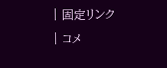| 固定リンク
| コメ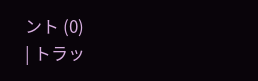ント (0)
| トラッ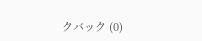クバック (0)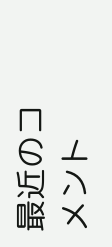最近のコメント